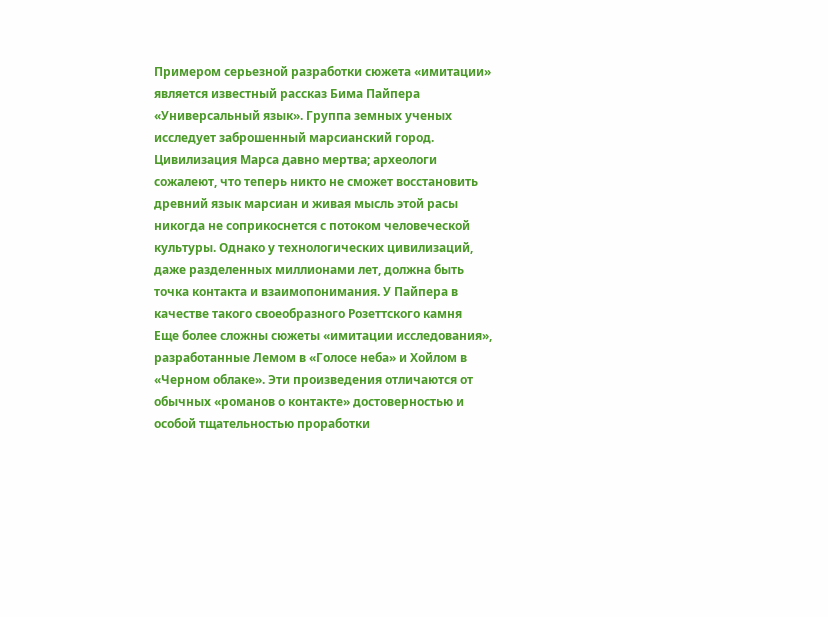Примером серьезной разработки сюжета «имитации» является известный рассказ Бима Пайпера «Универсальный язык». Группа земных ученых исследует заброшенный марсианский город. Цивилизация Марса давно мертва; археологи сожалеют, что теперь никто не сможет восстановить древний язык марсиан и живая мысль этой расы никогда не соприкоснется с потоком человеческой культуры. Однако у технологических цивилизаций, даже разделенных миллионами лет, должна быть точка контакта и взаимопонимания. У Пайпера в качестве такого своеобразного Розеттского камня
Еще более сложны сюжеты «имитации исследования», разработанные Лемом в «Голосе неба» и Хойлом в «Черном облаке». Эти произведения отличаются от обычных «романов о контакте» достоверностью и особой тщательностью проработки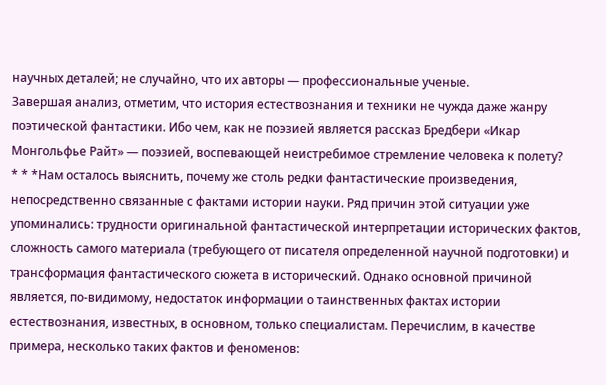научных деталей; не случайно, что их авторы — профессиональные ученые.
Завершая анализ, отметим, что история естествознания и техники не чужда даже жанру поэтической фантастики. Ибо чем, как не поэзией является рассказ Бредбери «Икар Монгольфье Райт» — поэзией, воспевающей неистребимое стремление человека к полету?
* * *Нам осталось выяснить, почему же столь редки фантастические произведения, непосредственно связанные с фактами истории науки. Ряд причин этой ситуации уже упоминались: трудности оригинальной фантастической интерпретации исторических фактов, сложность самого материала (требующего от писателя определенной научной подготовки) и трансформация фантастического сюжета в исторический. Однако основной причиной является, по-видимому, недостаток информации о таинственных фактах истории естествознания, известных, в основном, только специалистам. Перечислим, в качестве примера, несколько таких фактов и феноменов: